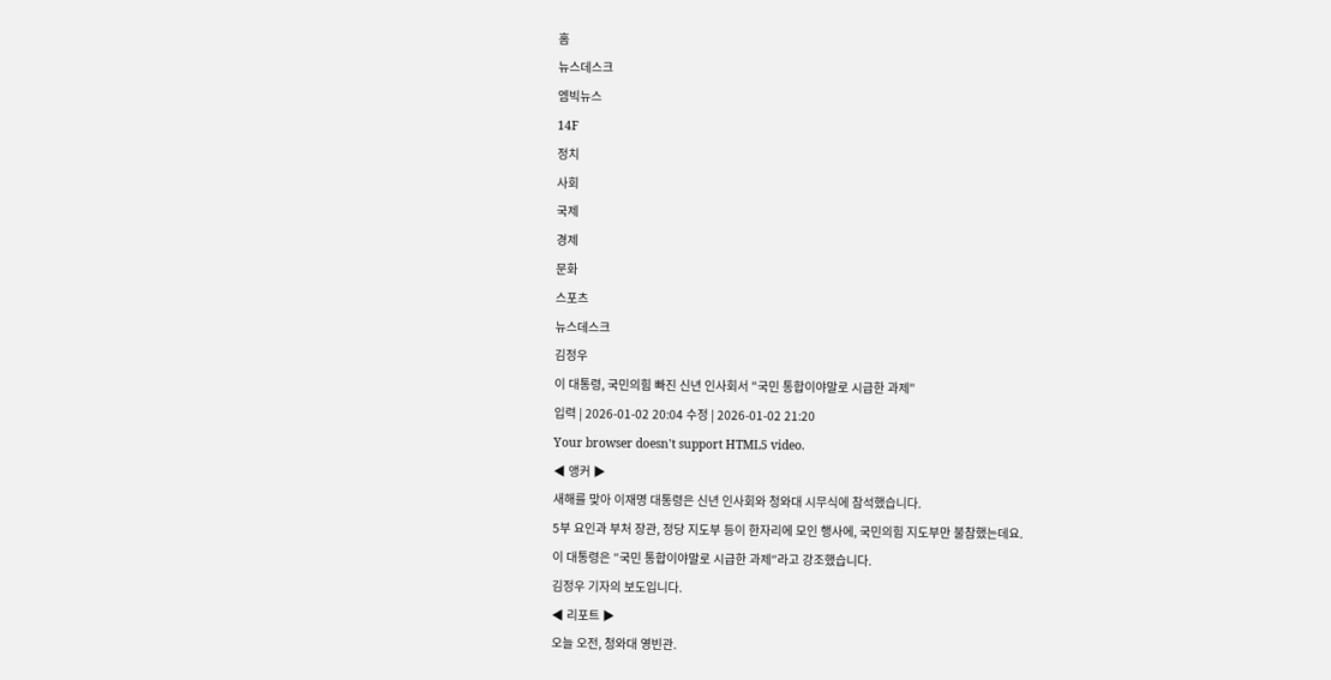홈
뉴스데스크
엠빅뉴스
14F
정치
사회
국제
경제
문화
스포츠
뉴스데스크
김정우
이 대통령, 국민의힘 빠진 신년 인사회서 "국민 통합이야말로 시급한 과제"
입력 | 2026-01-02 20:04 수정 | 2026-01-02 21:20
Your browser doesn't support HTML5 video.
◀ 앵커 ▶
새해를 맞아 이재명 대통령은 신년 인사회와 청와대 시무식에 참석했습니다.
5부 요인과 부처 장관, 정당 지도부 등이 한자리에 모인 행사에, 국민의힘 지도부만 불참했는데요.
이 대통령은 ″국민 통합이야말로 시급한 과제″라고 강조했습니다.
김정우 기자의 보도입니다.
◀ 리포트 ▶
오늘 오전, 청와대 영빈관.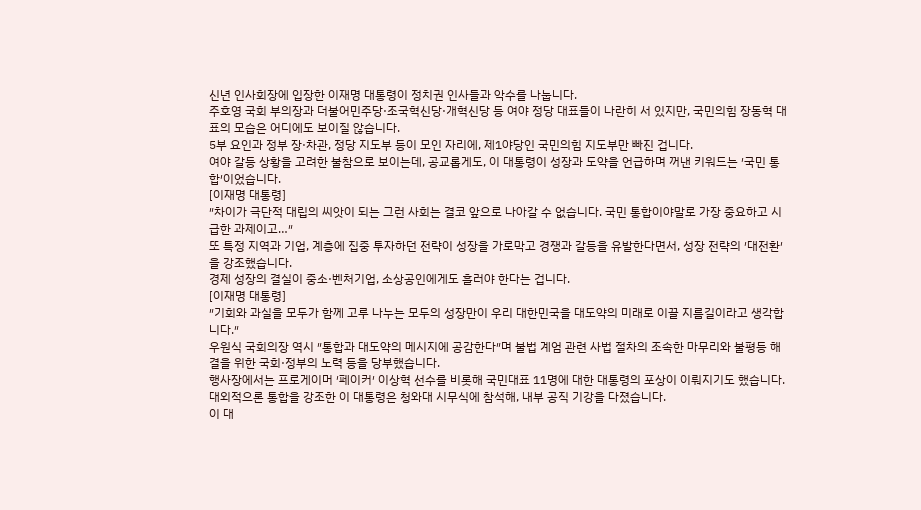신년 인사회장에 입장한 이재명 대통령이 정치권 인사들과 악수를 나눕니다.
주호영 국회 부의장과 더불어민주당·조국혁신당·개혁신당 등 여야 정당 대표들이 나란히 서 있지만, 국민의힘 장동혁 대표의 모습은 어디에도 보이질 않습니다.
5부 요인과 정부 장·차관, 정당 지도부 등이 모인 자리에, 제1야당인 국민의힘 지도부만 빠진 겁니다.
여야 갈등 상황을 고려한 불참으로 보이는데, 공교롭게도, 이 대통령이 성장과 도약을 언급하며 꺼낸 키워드는 ′국민 통합′이었습니다.
[이재명 대통령]
″차이가 극단적 대립의 씨앗이 되는 그런 사회는 결코 앞으로 나아갈 수 없습니다. 국민 통합이야말로 가장 중요하고 시급한 과제이고…″
또 특정 지역과 기업, 계층에 집중 투자하던 전략이 성장을 가로막고 경쟁과 갈등을 유발한다면서, 성장 전략의 ′대전환′을 강조했습니다.
경제 성장의 결실이 중소·벤처기업, 소상공인에게도 흘러야 한다는 겁니다.
[이재명 대통령]
″기회와 과실을 모두가 함께 고루 나누는 모두의 성장만이 우리 대한민국을 대도약의 미래로 이끌 지름길이라고 생각합니다.″
우원식 국회의장 역시 ″통합과 대도약의 메시지에 공감한다″며 불법 계엄 관련 사법 절차의 조속한 마무리와 불평등 해결을 위한 국회·정부의 노력 등을 당부했습니다.
행사장에서는 프로게이머 ′페이커′ 이상혁 선수를 비롯해 국민대표 11명에 대한 대통령의 포상이 이뤄지기도 했습니다.
대외적으론 통합을 강조한 이 대통령은 청와대 시무식에 참석해, 내부 공직 기강을 다졌습니다.
이 대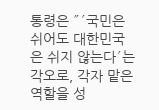통령은 ″′국민은 쉬어도 대한민국은 쉬지 않는다′는 각오로, 각자 맡은 역할을 성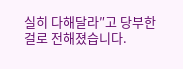실히 다해달라″고 당부한 걸로 전해졌습니다.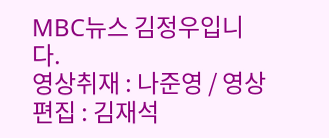MBC뉴스 김정우입니다.
영상취재 : 나준영 / 영상편집 : 김재석